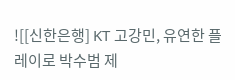![[신한은행] KT 고강민, 유연한 플레이로 박수범 제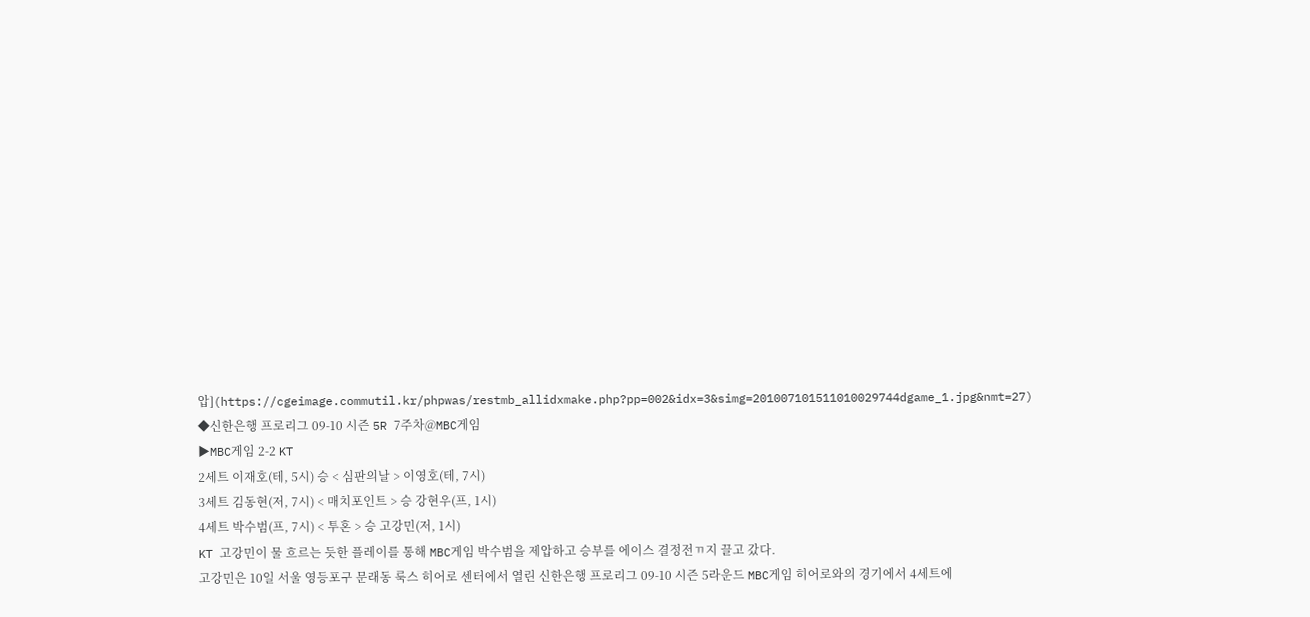압](https://cgeimage.commutil.kr/phpwas/restmb_allidxmake.php?pp=002&idx=3&simg=201007101511010029744dgame_1.jpg&nmt=27)
◆신한은행 프로리그 09-10 시즌 5R 7주차@MBC게임
▶MBC게임 2-2 KT
2세트 이재호(테, 5시) 승 < 심판의날 > 이영호(테, 7시)
3세트 김동현(저, 7시) < 매치포인트 > 승 강현우(프, 1시)
4세트 박수범(프, 7시) < 투혼 > 승 고강민(저, 1시)
KT 고강민이 물 흐르는 듯한 플레이를 통해 MBC게임 박수범을 제압하고 승부를 에이스 결정전ㄲ지 끌고 갔다.
고강민은 10일 서울 영등포구 문래동 룩스 히어로 센터에서 열린 신한은행 프로리그 09-10 시즌 5라운드 MBC게임 히어로와의 경기에서 4세트에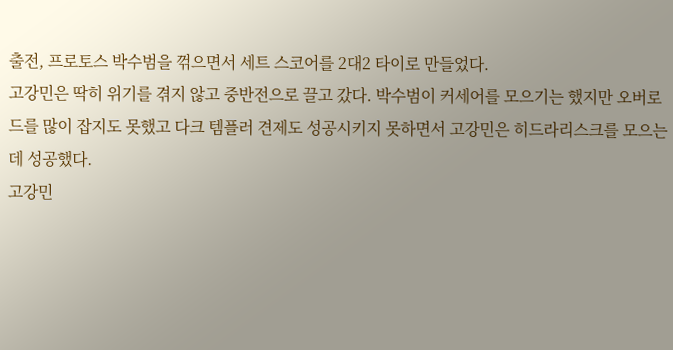출전, 프로토스 박수범을 꺾으면서 세트 스코어를 2대2 타이로 만들었다.
고강민은 딱히 위기를 겪지 않고 중반전으로 끌고 갔다. 박수범이 커세어를 모으기는 했지만 오버로드를 많이 잡지도 못했고 다크 템플러 견제도 성공시키지 못하면서 고강민은 히드라리스크를 모으는 데 성공했다.
고강민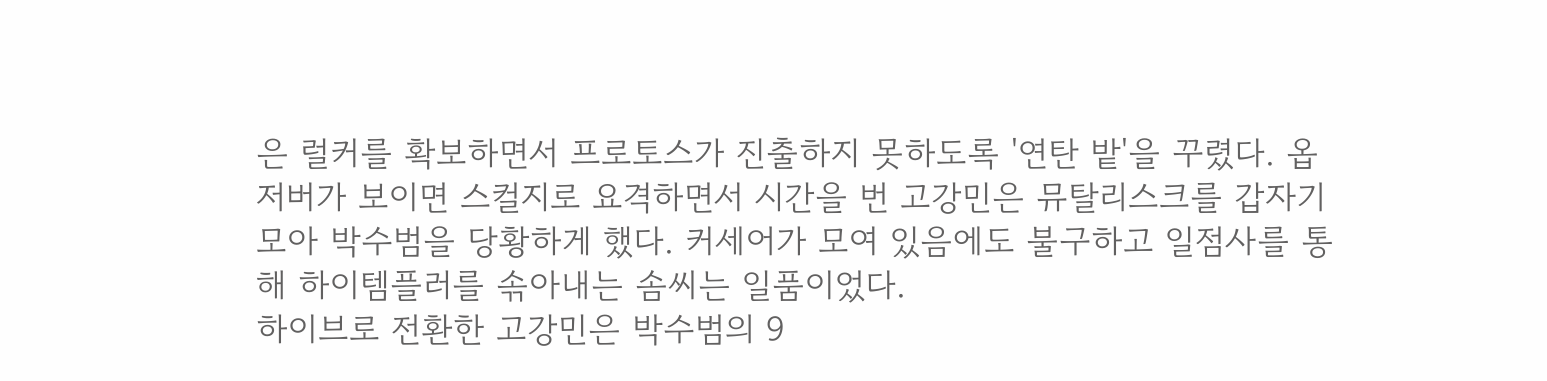은 럴커를 확보하면서 프로토스가 진출하지 못하도록 '연탄 밭'을 꾸렸다. 옵저버가 보이면 스컬지로 요격하면서 시간을 번 고강민은 뮤탈리스크를 갑자기 모아 박수범을 당황하게 했다. 커세어가 모여 있음에도 불구하고 일점사를 통해 하이템플러를 솎아내는 솜씨는 일품이었다.
하이브로 전환한 고강민은 박수범의 9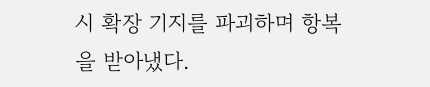시 확장 기지를 파괴하며 항복을 받아냈다.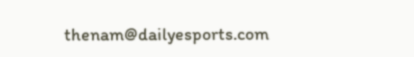thenam@dailyesports.com